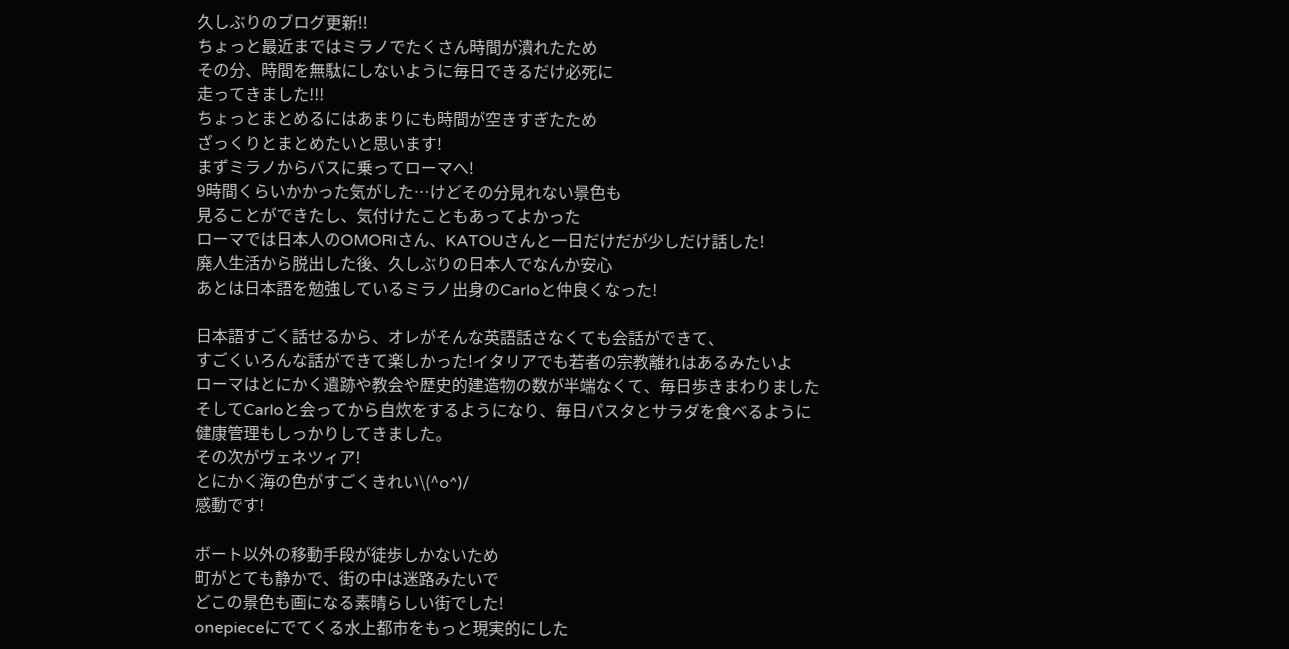久しぶりのブログ更新!!
ちょっと最近まではミラノでたくさん時間が潰れたため
その分、時間を無駄にしないように毎日できるだけ必死に
走ってきました!!!
ちょっとまとめるにはあまりにも時間が空きすぎたため
ざっくりとまとめたいと思います!
まずミラノからバスに乗ってローマへ!
9時間くらいかかった気がした…けどその分見れない景色も
見ることができたし、気付けたこともあってよかった
ローマでは日本人のOMORIさん、KATOUさんと一日だけだが少しだけ話した!
廃人生活から脱出した後、久しぶりの日本人でなんか安心
あとは日本語を勉強しているミラノ出身のCarloと仲良くなった!

日本語すごく話せるから、オレがそんな英語話さなくても会話ができて、
すごくいろんな話ができて楽しかった!イタリアでも若者の宗教離れはあるみたいよ
ローマはとにかく遺跡や教会や歴史的建造物の数が半端なくて、毎日歩きまわりました
そしてCarloと会ってから自炊をするようになり、毎日パスタとサラダを食べるように
健康管理もしっかりしてきました。
その次がヴェネツィア!
とにかく海の色がすごくきれい\(^o^)/
感動です!

ボート以外の移動手段が徒歩しかないため
町がとても静かで、街の中は迷路みたいで
どこの景色も画になる素晴らしい街でした!
onepieceにでてくる水上都市をもっと現実的にした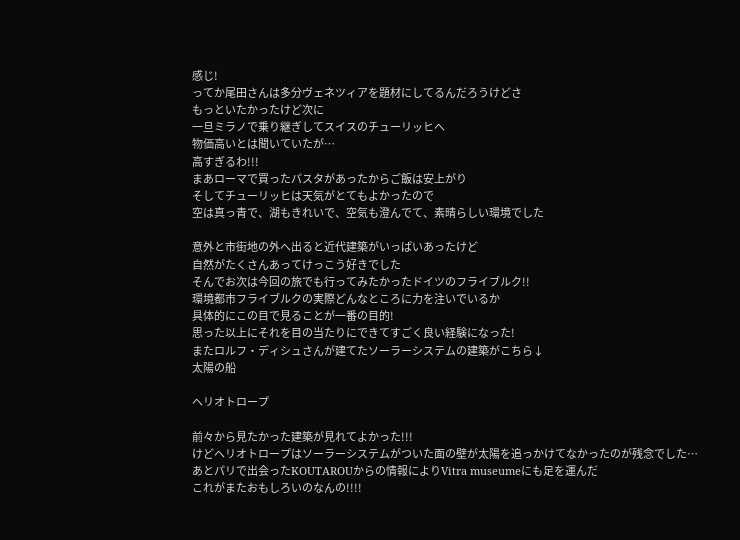感じ!
ってか尾田さんは多分ヴェネツィアを題材にしてるんだろうけどさ
もっといたかったけど次に
一旦ミラノで乗り継ぎしてスイスのチューリッヒへ
物価高いとは聞いていたが…
高すぎるわ!!!
まあローマで買ったパスタがあったからご飯は安上がり
そしてチューリッヒは天気がとてもよかったので
空は真っ青で、湖もきれいで、空気も澄んでて、素晴らしい環境でした

意外と市街地の外へ出ると近代建築がいっぱいあったけど
自然がたくさんあってけっこう好きでした
そんでお次は今回の旅でも行ってみたかったドイツのフライブルク!!
環境都市フライブルクの実際どんなところに力を注いでいるか
具体的にこの目で見ることが一番の目的!
思った以上にそれを目の当たりにできてすごく良い経験になった!
またロルフ・ディシュさんが建てたソーラーシステムの建築がこちら↓
太陽の船

ヘリオトロープ

前々から見たかった建築が見れてよかった!!!
けどヘリオトロープはソーラーシステムがついた面の壁が太陽を追っかけてなかったのが残念でした…
あとパリで出会ったKOUTAROUからの情報によりVitra museumeにも足を運んだ
これがまたおもしろいのなんの!!!!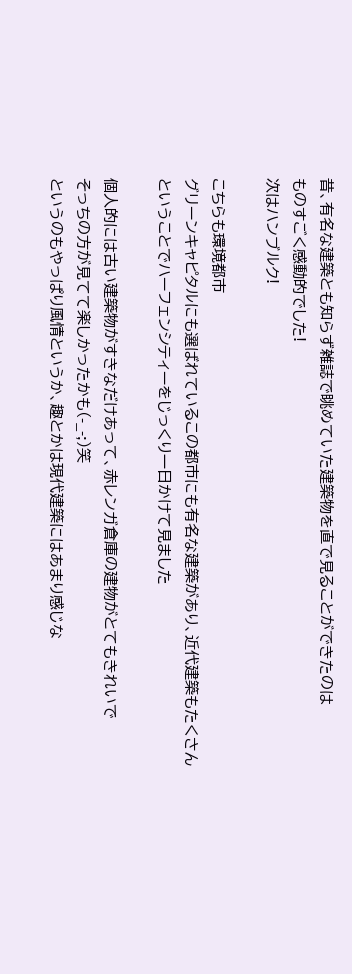昔、有名な建築とも知らず雑誌で眺めていた建築物を直で見ることができたのは
ものすごく感動的でした!
次はハンブルク!

こちらも環境都市
グリーンキャピタルにも選ばれているこの都市にも有名な建築があり、近代建築もたくさん
ということでハーフェンシティーをじっくり一日かけて見ました

個人的には古い建築物がすきなだけあって、赤レンガ倉庫の建物がとてもきれいで
そっちの方が見てて楽しかったかも(-_-;)笑
というのもやっぱり風情というか、趣とかは現代建築にはあまり感じな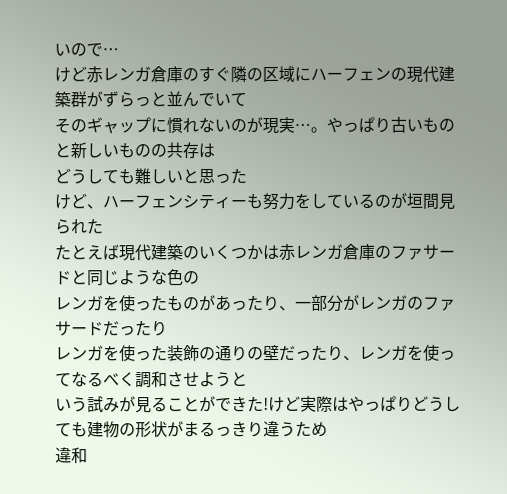いので…
けど赤レンガ倉庫のすぐ隣の区域にハーフェンの現代建築群がずらっと並んでいて
そのギャップに慣れないのが現実…。やっぱり古いものと新しいものの共存は
どうしても難しいと思った
けど、ハーフェンシティーも努力をしているのが垣間見られた
たとえば現代建築のいくつかは赤レンガ倉庫のファサードと同じような色の
レンガを使ったものがあったり、一部分がレンガのファサードだったり
レンガを使った装飾の通りの壁だったり、レンガを使ってなるべく調和させようと
いう試みが見ることができた!けど実際はやっぱりどうしても建物の形状がまるっきり違うため
違和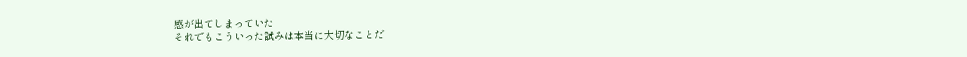感が出てしまっていた
それでもこういった試みは本当に大切なことだ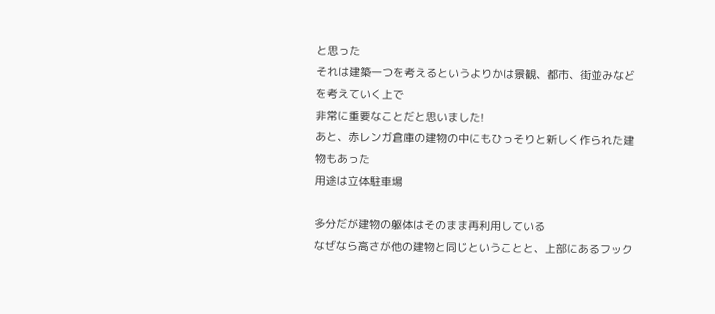と思った
それは建築一つを考えるというよりかは景観、都市、街並みなどを考えていく上で
非常に重要なことだと思いました!
あと、赤レンガ倉庫の建物の中にもひっそりと新しく作られた建物もあった
用途は立体駐車場

多分だが建物の躯体はそのまま再利用している
なぜなら高さが他の建物と同じということと、上部にあるフック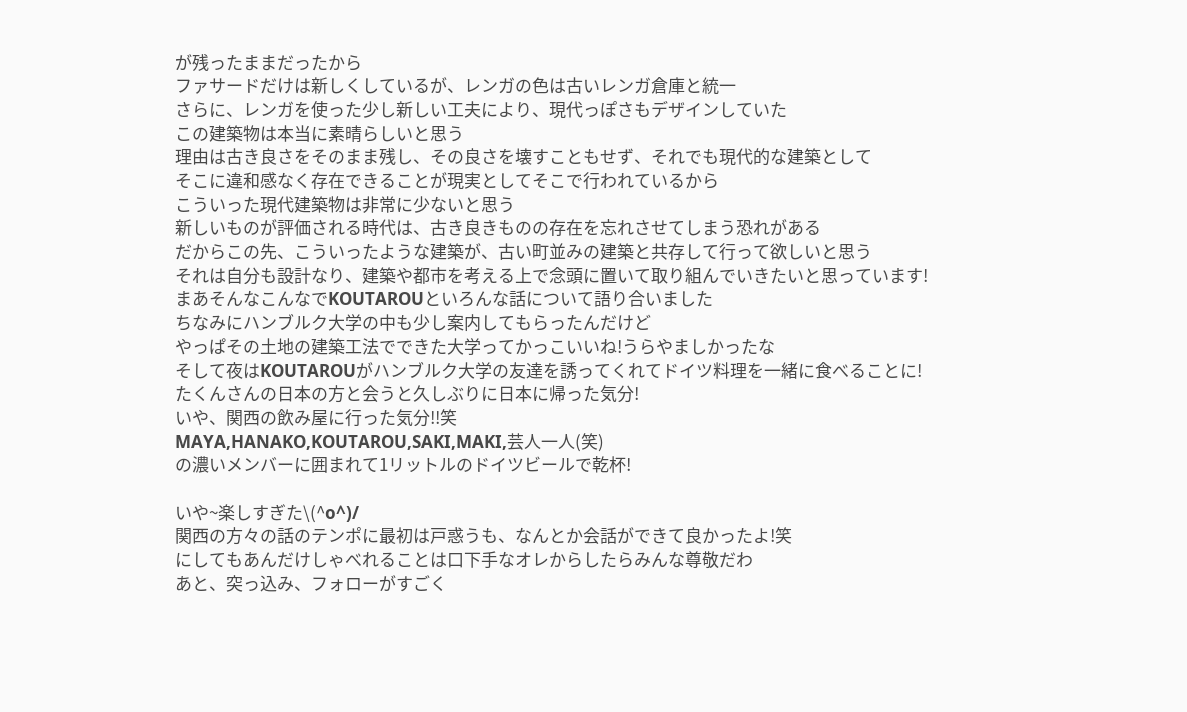が残ったままだったから
ファサードだけは新しくしているが、レンガの色は古いレンガ倉庫と統一
さらに、レンガを使った少し新しい工夫により、現代っぽさもデザインしていた
この建築物は本当に素晴らしいと思う
理由は古き良さをそのまま残し、その良さを壊すこともせず、それでも現代的な建築として
そこに違和感なく存在できることが現実としてそこで行われているから
こういった現代建築物は非常に少ないと思う
新しいものが評価される時代は、古き良きものの存在を忘れさせてしまう恐れがある
だからこの先、こういったような建築が、古い町並みの建築と共存して行って欲しいと思う
それは自分も設計なり、建築や都市を考える上で念頭に置いて取り組んでいきたいと思っています!
まあそんなこんなでKOUTAROUといろんな話について語り合いました
ちなみにハンブルク大学の中も少し案内してもらったんだけど
やっぱその土地の建築工法でできた大学ってかっこいいね!うらやましかったな
そして夜はKOUTAROUがハンブルク大学の友達を誘ってくれてドイツ料理を一緒に食べることに!
たくんさんの日本の方と会うと久しぶりに日本に帰った気分!
いや、関西の飲み屋に行った気分!!笑
MAYA,HANAKO,KOUTAROU,SAKI,MAKI,芸人一人(笑)
の濃いメンバーに囲まれて1リットルのドイツビールで乾杯!

いや~楽しすぎた\(^o^)/
関西の方々の話のテンポに最初は戸惑うも、なんとか会話ができて良かったよ!笑
にしてもあんだけしゃべれることは口下手なオレからしたらみんな尊敬だわ
あと、突っ込み、フォローがすごく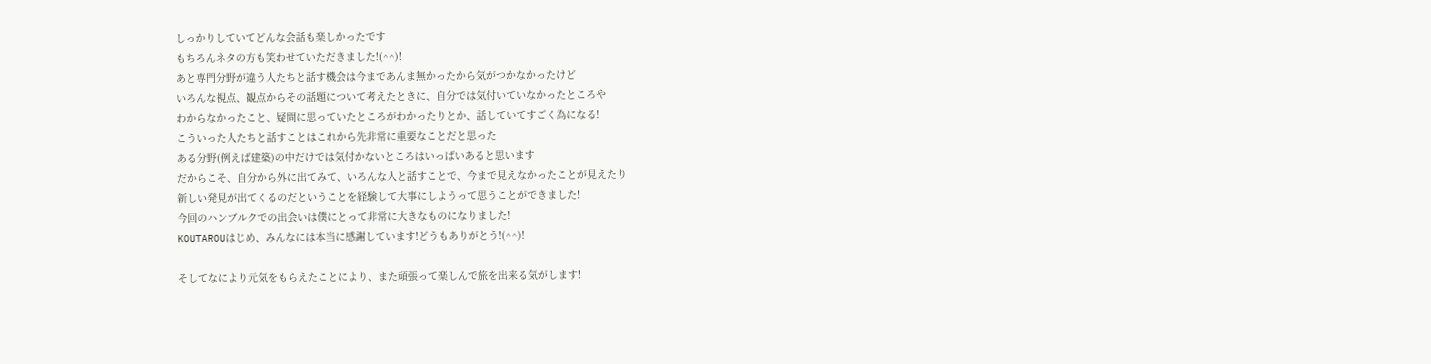しっかりしていてどんな会話も楽しかったです
もちろんネタの方も笑わせていただきました!(^^)!
あと専門分野が違う人たちと話す機会は今まであんま無かったから気がつかなかったけど
いろんな視点、観点からその話題について考えたときに、自分では気付いていなかったところや
わからなかったこと、疑問に思っていたところがわかったりとか、話していてすごく為になる!
こういった人たちと話すことはこれから先非常に重要なことだと思った
ある分野(例えば建築)の中だけでは気付かないところはいっぱいあると思います
だからこそ、自分から外に出てみて、いろんな人と話すことで、今まで見えなかったことが見えたり
新しい発見が出てくるのだということを経験して大事にしようって思うことができました!
今回のハンブルクでの出会いは僕にとって非常に大きなものになりました!
KOUTAROUはじめ、みんなには本当に感謝しています!どうもありがとう!(^^)!

そしてなにより元気をもらえたことにより、また頑張って楽しんで旅を出来る気がします!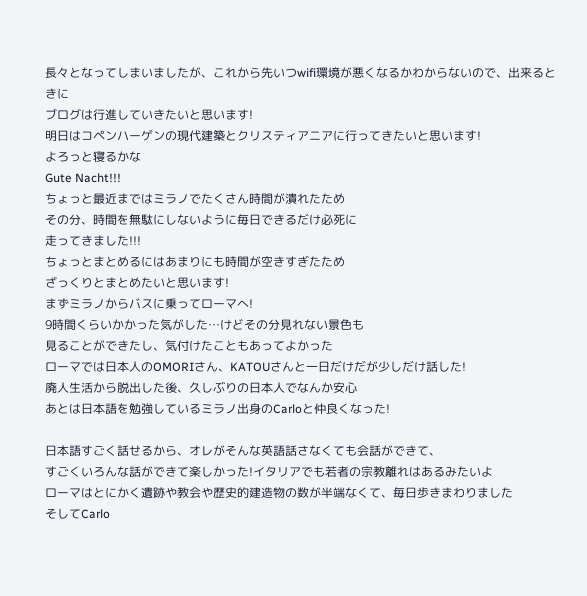長々となってしまいましたが、これから先いつwifi環境が悪くなるかわからないので、出来るときに
ブログは行進していきたいと思います!
明日はコペンハーゲンの現代建築とクリスティアニアに行ってきたいと思います!
よろっと寝るかな
Gute Nacht!!!
ちょっと最近まではミラノでたくさん時間が潰れたため
その分、時間を無駄にしないように毎日できるだけ必死に
走ってきました!!!
ちょっとまとめるにはあまりにも時間が空きすぎたため
ざっくりとまとめたいと思います!
まずミラノからバスに乗ってローマへ!
9時間くらいかかった気がした…けどその分見れない景色も
見ることができたし、気付けたこともあってよかった
ローマでは日本人のOMORIさん、KATOUさんと一日だけだが少しだけ話した!
廃人生活から脱出した後、久しぶりの日本人でなんか安心
あとは日本語を勉強しているミラノ出身のCarloと仲良くなった!

日本語すごく話せるから、オレがそんな英語話さなくても会話ができて、
すごくいろんな話ができて楽しかった!イタリアでも若者の宗教離れはあるみたいよ
ローマはとにかく遺跡や教会や歴史的建造物の数が半端なくて、毎日歩きまわりました
そしてCarlo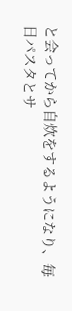と会ってから自炊をするようになり、毎日パスタとサ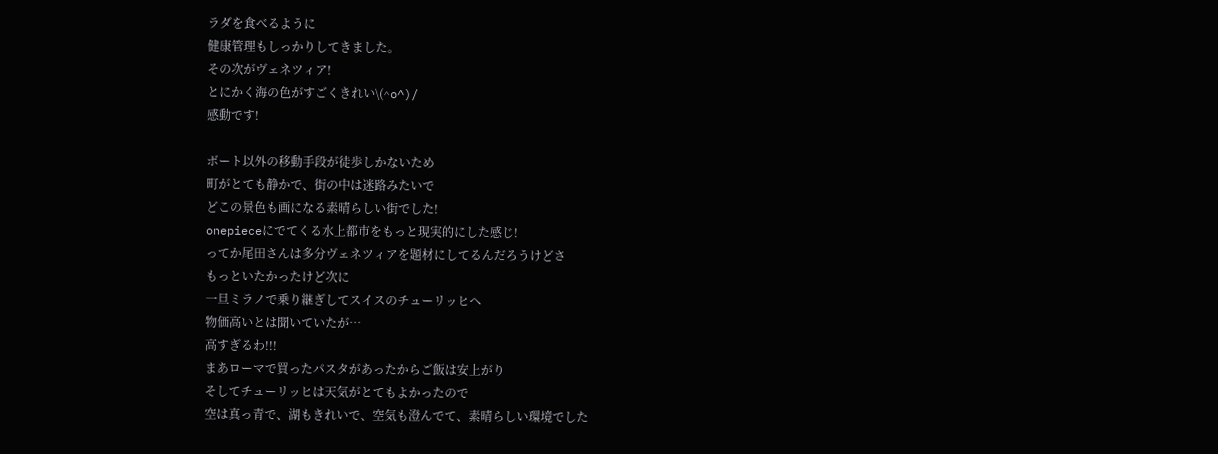ラダを食べるように
健康管理もしっかりしてきました。
その次がヴェネツィア!
とにかく海の色がすごくきれい\(^o^)/
感動です!

ボート以外の移動手段が徒歩しかないため
町がとても静かで、街の中は迷路みたいで
どこの景色も画になる素晴らしい街でした!
onepieceにでてくる水上都市をもっと現実的にした感じ!
ってか尾田さんは多分ヴェネツィアを題材にしてるんだろうけどさ
もっといたかったけど次に
一旦ミラノで乗り継ぎしてスイスのチューリッヒへ
物価高いとは聞いていたが…
高すぎるわ!!!
まあローマで買ったパスタがあったからご飯は安上がり
そしてチューリッヒは天気がとてもよかったので
空は真っ青で、湖もきれいで、空気も澄んでて、素晴らしい環境でした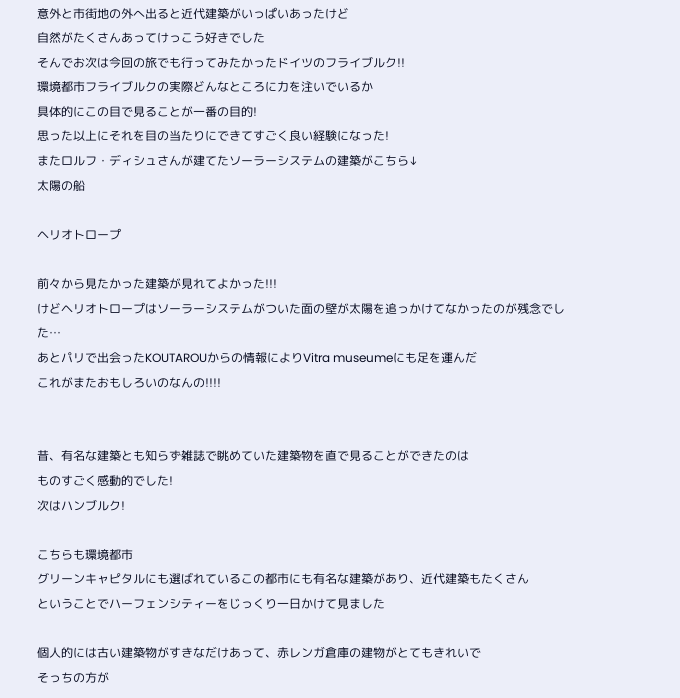意外と市街地の外へ出ると近代建築がいっぱいあったけど
自然がたくさんあってけっこう好きでした
そんでお次は今回の旅でも行ってみたかったドイツのフライブルク!!
環境都市フライブルクの実際どんなところに力を注いでいるか
具体的にこの目で見ることが一番の目的!
思った以上にそれを目の当たりにできてすごく良い経験になった!
またロルフ・ディシュさんが建てたソーラーシステムの建築がこちら↓
太陽の船

ヘリオトロープ

前々から見たかった建築が見れてよかった!!!
けどヘリオトロープはソーラーシステムがついた面の壁が太陽を追っかけてなかったのが残念でした…
あとパリで出会ったKOUTAROUからの情報によりVitra museumeにも足を運んだ
これがまたおもしろいのなんの!!!!


昔、有名な建築とも知らず雑誌で眺めていた建築物を直で見ることができたのは
ものすごく感動的でした!
次はハンブルク!

こちらも環境都市
グリーンキャピタルにも選ばれているこの都市にも有名な建築があり、近代建築もたくさん
ということでハーフェンシティーをじっくり一日かけて見ました

個人的には古い建築物がすきなだけあって、赤レンガ倉庫の建物がとてもきれいで
そっちの方が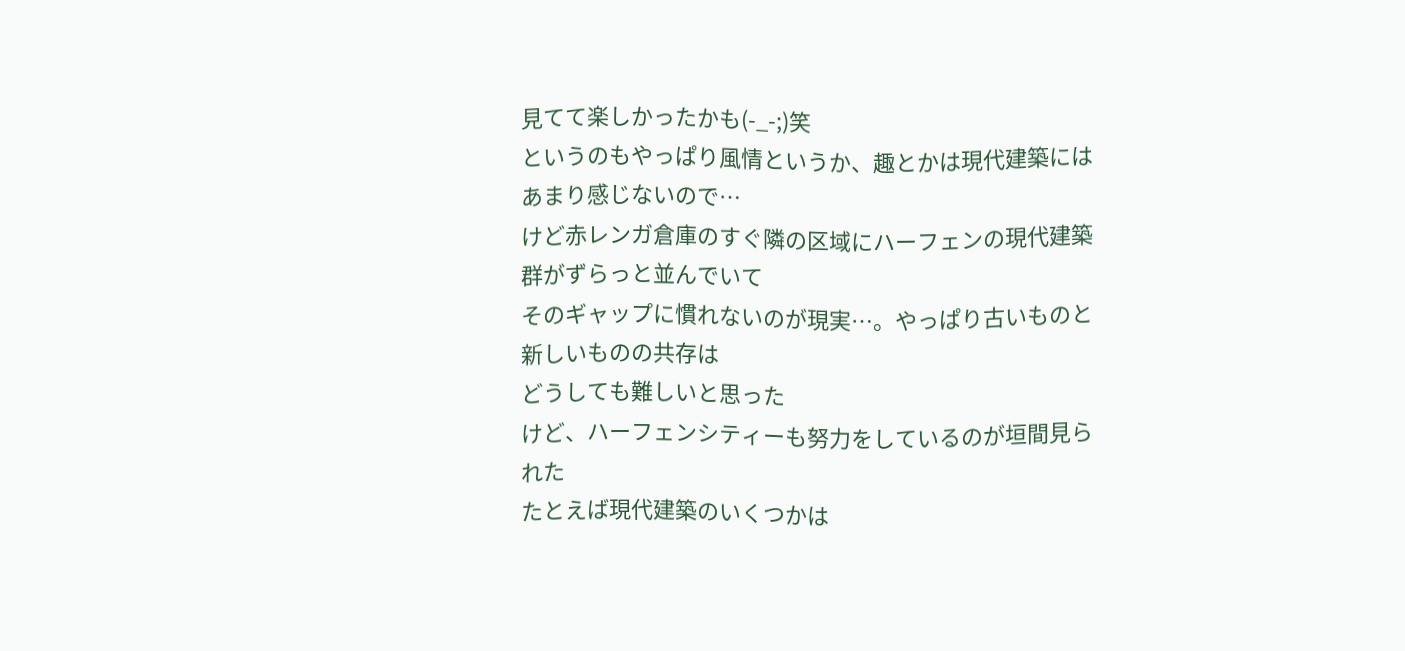見てて楽しかったかも(-_-;)笑
というのもやっぱり風情というか、趣とかは現代建築にはあまり感じないので…
けど赤レンガ倉庫のすぐ隣の区域にハーフェンの現代建築群がずらっと並んでいて
そのギャップに慣れないのが現実…。やっぱり古いものと新しいものの共存は
どうしても難しいと思った
けど、ハーフェンシティーも努力をしているのが垣間見られた
たとえば現代建築のいくつかは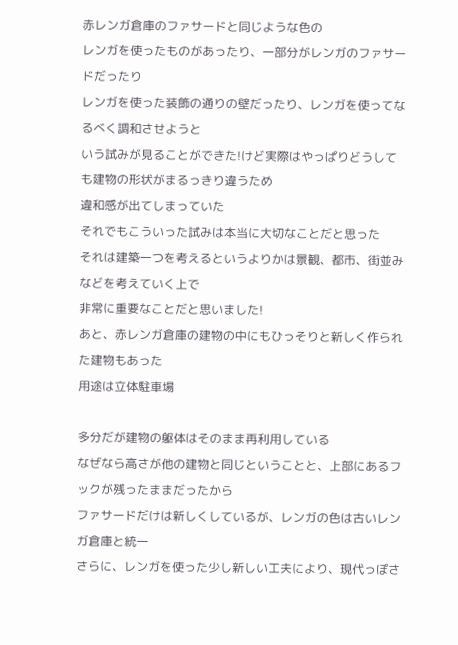赤レンガ倉庫のファサードと同じような色の
レンガを使ったものがあったり、一部分がレンガのファサードだったり
レンガを使った装飾の通りの壁だったり、レンガを使ってなるべく調和させようと
いう試みが見ることができた!けど実際はやっぱりどうしても建物の形状がまるっきり違うため
違和感が出てしまっていた
それでもこういった試みは本当に大切なことだと思った
それは建築一つを考えるというよりかは景観、都市、街並みなどを考えていく上で
非常に重要なことだと思いました!
あと、赤レンガ倉庫の建物の中にもひっそりと新しく作られた建物もあった
用途は立体駐車場

多分だが建物の躯体はそのまま再利用している
なぜなら高さが他の建物と同じということと、上部にあるフックが残ったままだったから
ファサードだけは新しくしているが、レンガの色は古いレンガ倉庫と統一
さらに、レンガを使った少し新しい工夫により、現代っぽさ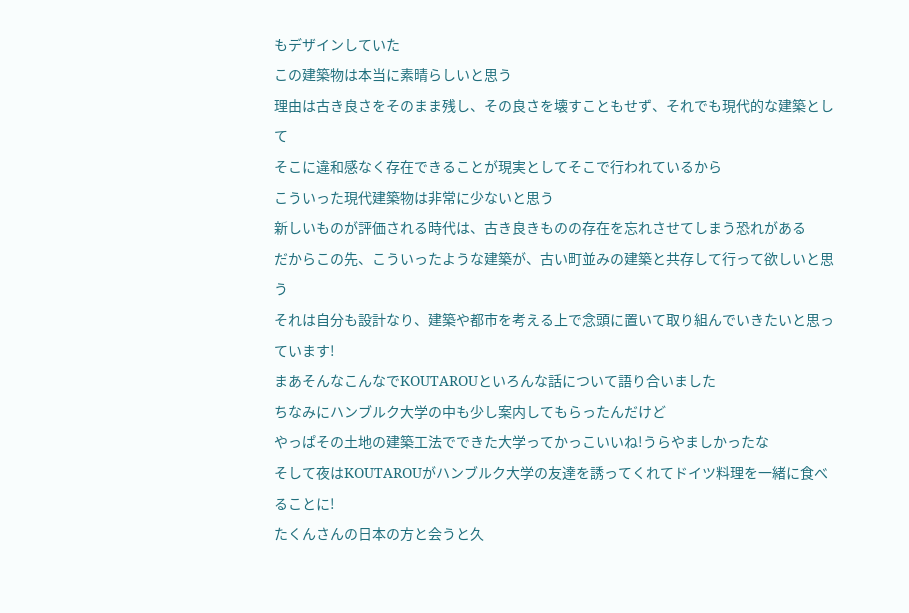もデザインしていた
この建築物は本当に素晴らしいと思う
理由は古き良さをそのまま残し、その良さを壊すこともせず、それでも現代的な建築として
そこに違和感なく存在できることが現実としてそこで行われているから
こういった現代建築物は非常に少ないと思う
新しいものが評価される時代は、古き良きものの存在を忘れさせてしまう恐れがある
だからこの先、こういったような建築が、古い町並みの建築と共存して行って欲しいと思う
それは自分も設計なり、建築や都市を考える上で念頭に置いて取り組んでいきたいと思っています!
まあそんなこんなでKOUTAROUといろんな話について語り合いました
ちなみにハンブルク大学の中も少し案内してもらったんだけど
やっぱその土地の建築工法でできた大学ってかっこいいね!うらやましかったな
そして夜はKOUTAROUがハンブルク大学の友達を誘ってくれてドイツ料理を一緒に食べることに!
たくんさんの日本の方と会うと久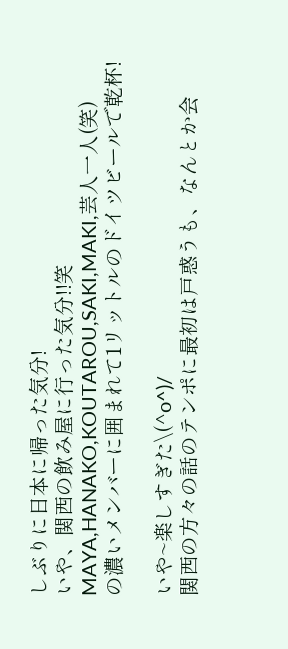しぶりに日本に帰った気分!
いや、関西の飲み屋に行った気分!!笑
MAYA,HANAKO,KOUTAROU,SAKI,MAKI,芸人一人(笑)
の濃いメンバーに囲まれて1リットルのドイツビールで乾杯!

いや~楽しすぎた\(^o^)/
関西の方々の話のテンポに最初は戸惑うも、なんとか会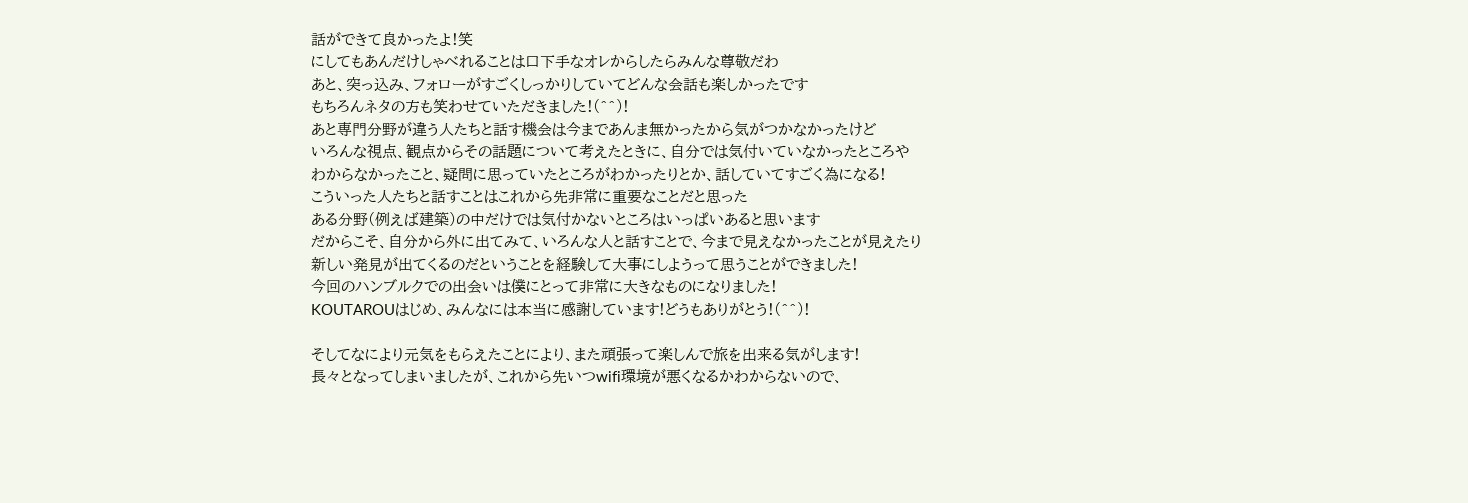話ができて良かったよ!笑
にしてもあんだけしゃべれることは口下手なオレからしたらみんな尊敬だわ
あと、突っ込み、フォローがすごくしっかりしていてどんな会話も楽しかったです
もちろんネタの方も笑わせていただきました!(^^)!
あと専門分野が違う人たちと話す機会は今まであんま無かったから気がつかなかったけど
いろんな視点、観点からその話題について考えたときに、自分では気付いていなかったところや
わからなかったこと、疑問に思っていたところがわかったりとか、話していてすごく為になる!
こういった人たちと話すことはこれから先非常に重要なことだと思った
ある分野(例えば建築)の中だけでは気付かないところはいっぱいあると思います
だからこそ、自分から外に出てみて、いろんな人と話すことで、今まで見えなかったことが見えたり
新しい発見が出てくるのだということを経験して大事にしようって思うことができました!
今回のハンブルクでの出会いは僕にとって非常に大きなものになりました!
KOUTAROUはじめ、みんなには本当に感謝しています!どうもありがとう!(^^)!

そしてなにより元気をもらえたことにより、また頑張って楽しんで旅を出来る気がします!
長々となってしまいましたが、これから先いつwifi環境が悪くなるかわからないので、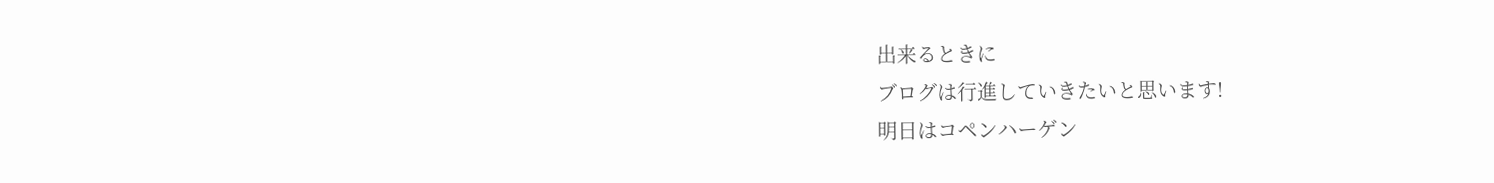出来るときに
ブログは行進していきたいと思います!
明日はコペンハーゲン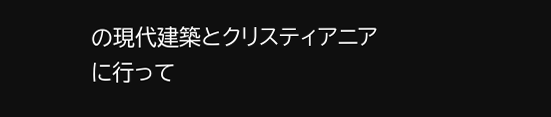の現代建築とクリスティアニアに行って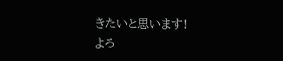きたいと思います!
よろ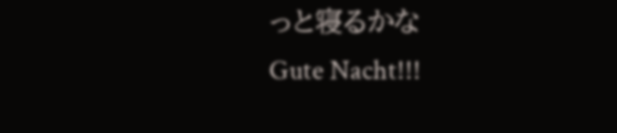っと寝るかな
Gute Nacht!!!